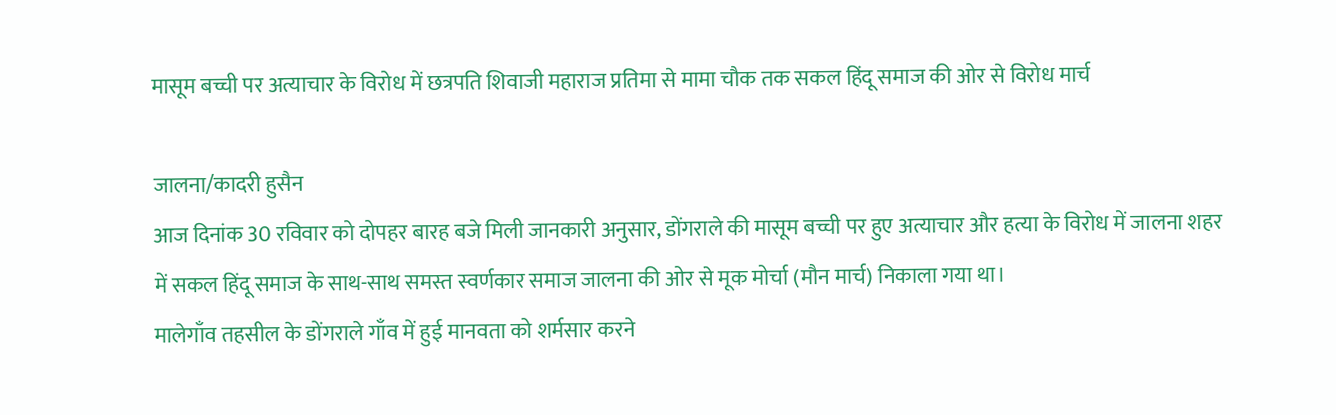मासूम बच्ची पर अत्याचार के विरोध में छत्रपति शिवाजी महाराज प्रतिमा से मामा चौक तक सकल हिंदू समाज की ओर से विरोध मार्च

जालना/कादरी हुसैन
आज दिनांक 30 रविवार को दोपहर बारह बजे मिली जानकारी अनुसार, डोंगराले की मासूम बच्ची पर हुए अत्याचार और हत्या के विरोध में जालना शहर में सकल हिंदू समाज के साथ-साथ समस्त स्वर्णकार समाज जालना की ओर से मूक मोर्चा (मौन मार्च) निकाला गया था।
मालेगाँव तहसील के डोंगराले गाँव में हुई मानवता को शर्मसार करने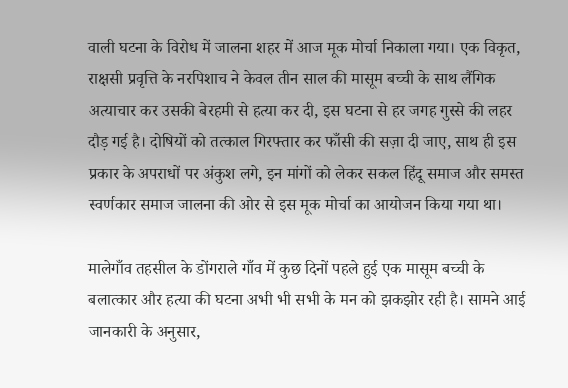वाली घटना के विरोध में जालना शहर में आज मूक मोर्चा निकाला गया। एक विकृत, राक्षसी प्रवृत्ति के नरपिशाच ने केवल तीन साल की मासूम बच्ची के साथ लैंगिक अत्याचार कर उसकी बेरहमी से हत्या कर दी, इस घटना से हर जगह गुस्से की लहर दौड़ गई है। दोषियों को तत्काल गिरफ्तार कर फाँसी की सज़ा दी जाए, साथ ही इस प्रकार के अपराधों पर अंकुश लगे, इन मांगों को लेकर सकल हिंदू समाज और समस्त स्वर्णकार समाज जालना की ओर से इस मूक मोर्चा का आयोजन किया गया था।

मालेगाँव तहसील के डोंगराले गाँव में कुछ दिनों पहले हुई एक मासूम बच्ची के बलात्कार और हत्या की घटना अभी भी सभी के मन को झकझोर रही है। सामने आई जानकारी के अनुसार,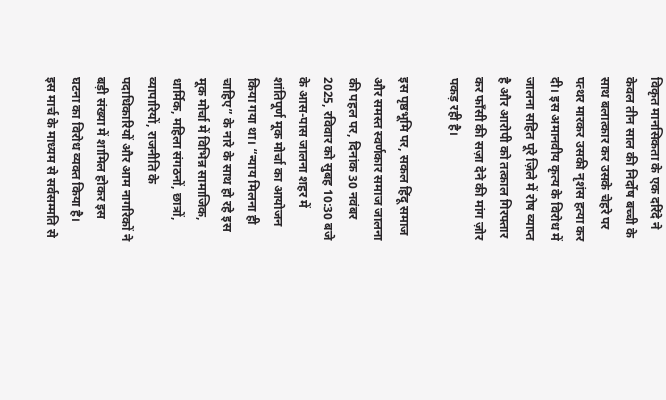विकृत मानसिकता के एक दरिंदे ने केवल तीन साल की निर्दोष बच्ची के साथ बलात्कार कर उसके चेहरे पर पत्थर मारकर उसकी नृशंस हत्या कर दी। इस अमानवीय कृत्य के विरोध में जालना सहित पूरे ज़िले में रोष व्याप्त है और आरोपी को तत्काल गिरफ्तार कर फाँसी की सज़ा देने की मांग ज़ोर पकड़ रही है।

इस पृष्ठभूमि पर, सकल हिंदू समाज और समस्त स्वर्णकार समाज जालना की पहल पर, दिनांक 30 नवंबर 2025, रविवार को सुबह 10:30 बजे के आस-पास जालना शहर में शांतिपूर्ण मूक मोर्चा का आयोजन किया गया था। “न्याय मिलना ही चाहिए” के नारे के साथ हो रहे इस मूक मोर्चा में विभिन्न सामाजिक, धार्मिक, महिला संगठनों, छात्रों, व्यापारियों, राजनीति के पदाधिकारियों और आम नागरिकों ने बड़ी संख्या में शामिल होकर इस घटना का विरोध व्यक्त किया है।
इस मार्च के माध्यम से सर्वसम्मति से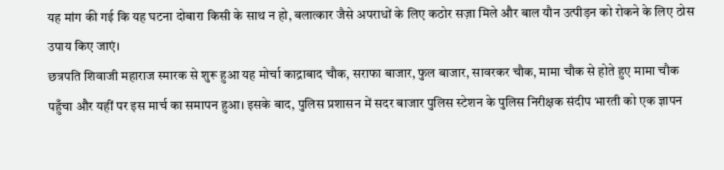यह मांग की गई कि यह घटना दोबारा किसी के साथ न हो, बलात्कार जैसे अपराधों के लिए कठोर सज़ा मिले और बाल यौन उत्पीड़न को रोकने के लिए ठोस उपाय किए जाएं।
छत्रपति शिवाजी महाराज स्मारक से शुरू हुआ यह मोर्चा काद्राबाद चौक, सराफा बाजार, फुल बाजार, सावरकर चौक, मामा चौक से होते हुए मामा चौक पहुँचा और यहीं पर इस मार्च का समापन हुआ। इसके बाद, पुलिस प्रशासन में सदर बाजार पुलिस स्टेशन के पुलिस निरीक्षक संदीप भारती को एक ज्ञापन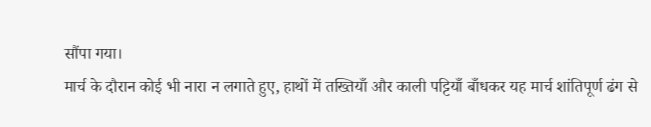सौंपा गया।
मार्च के दौरान कोई भी नारा न लगाते हुए, हाथों में तख्तियाँ और काली पट्टियाँ बाँधकर यह मार्च शांतिपूर्ण ढंग से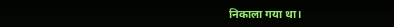निकाला गया था।